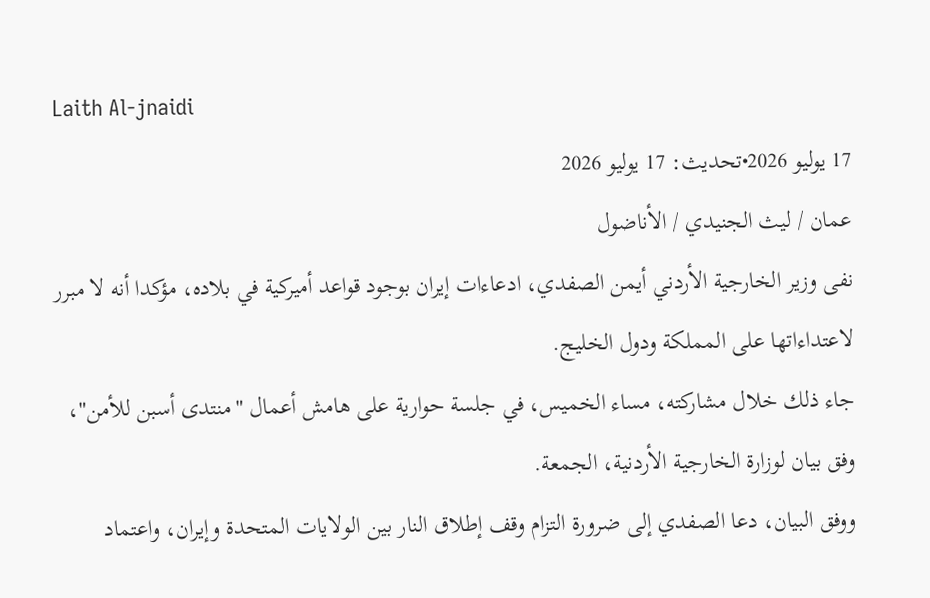Laith Al-jnaidi
17 يوليو 2026•تحديث: 17 يوليو 2026
عمان / ليث الجنيدي / الأناضول
نفى وزير الخارجية الأردني أيمن الصفدي، ادعاءات إيران بوجود قواعد أميركية في بلاده، مؤكدا أنه لا مبرر لاعتداءاتها على المملكة ودول الخليج.
جاء ذلك خلال مشاركته، مساء الخميس، في جلسة حوارية على هامش أعمال "منتدى أسبن للأمن"، وفق بيان لوزارة الخارجية الأردنية، الجمعة.
ووفق البيان، دعا الصفدي إلى ضرورة التزام وقف إطلاق النار بين الولايات المتحدة وإيران، واعتماد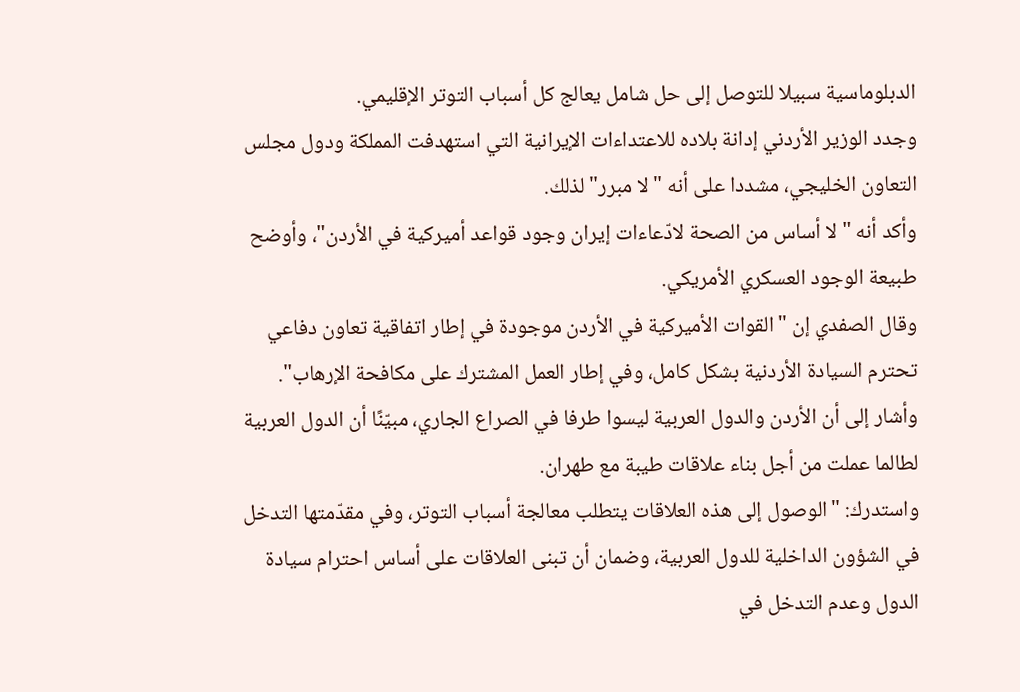الدبلوماسية سبيلا للتوصل إلى حل شامل يعالج كل أسباب التوتر الإقليمي.
وجدد الوزير الأردني إدانة بلاده للاعتداءات الإيرانية التي استهدفت المملكة ودول مجلس التعاون الخليجي، مشددا على أنه "لا مبرر" لذلك.
وأكد أنه "لا أساس من الصحة لادّعاءات إيران وجود قواعد أميركية في الأردن"، وأوضح طبيعة الوجود العسكري الأمريكي.
وقال الصفدي إن "القوات الأميركية في الأردن موجودة في إطار اتفاقية تعاون دفاعي تحترم السيادة الأردنية بشكل كامل، وفي إطار العمل المشترك على مكافحة الإرهاب".
وأشار إلى أن الأردن والدول العربية ليسوا طرفا في الصراع الجاري، مبيّنًا أن الدول العربية لطالما عملت من أجل بناء علاقات طيبة مع طهران.
واستدرك: "الوصول إلى هذه العلاقات يتطلب معالجة أسباب التوتر، وفي مقدّمتها التدخل في الشؤون الداخلية للدول العربية، وضمان أن تبنى العلاقات على أساس احترام سيادة الدول وعدم التدخل في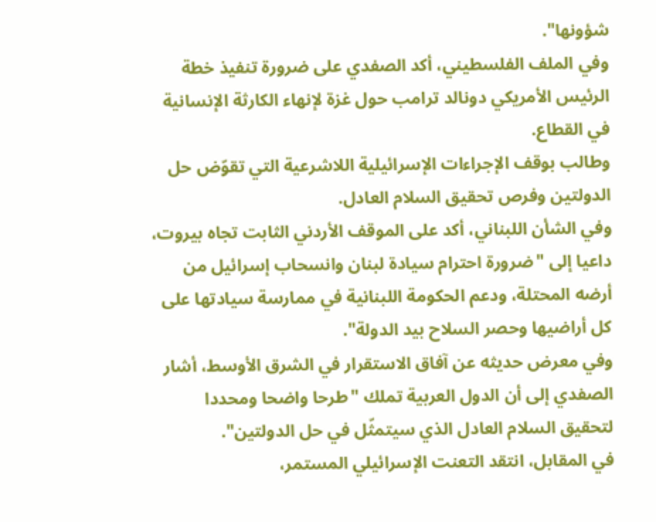شؤونها".
وفي الملف الفلسطيني، أكد الصفدي على ضرورة تنفيذ خطة الرئيس الأمريكي دونالد ترامب حول غزة لإنهاء الكارثة الإنسانية في القطاع.
وطالب بوقف الإجراءات الإسرائيلية اللاشرعية التي تقوّض حل الدولتين وفرص تحقيق السلام العادل.
وفي الشأن اللبناني، أكد على الموقف الأردني الثابت تجاه بيروت، داعيا إلى "ضرورة احترام سيادة لبنان وانسحاب إسرائيل من أرضه المحتلة، ودعم الحكومة اللبنانية في ممارسة سيادتها على كل أراضيها وحصر السلاح بيد الدولة".
وفي معرض حديثه عن آفاق الاستقرار في الشرق الأوسط، أشار الصفدي إلى أن الدول العربية تملك "طرحا واضحا ومحددا لتحقيق السلام العادل الذي سيتمثّل في حل الدولتين".
في المقابل، انتقد التعنت الإسرائيلي المستمر،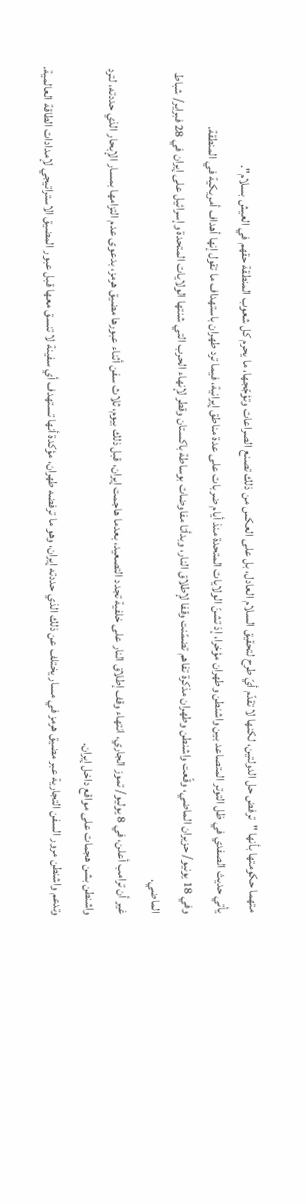متهما حكومتها بأنها "ترفض حل الدولتين، لكنها لا تقدّم أيّ طرح لتحقيق السلام العادل، بل على العكس من ذلك تصنع الصراعات وتؤجّجها، ما يحرم كل شعوب المنطقة حقهم في العيش بسلام".
يأتي حديث الصفدي في ظل التوتر المتصاعد بين واشنطن وطهران مؤخرا، إذ تشنّ الولايات المتحدة منذ أيام ضربات على عدة مناطق إيرانية، فيما ترد طهران باستهداف ما تقول إنها أهداف أمريكية في المنطقة.
وفي 18 يونيو/ حزيران الماضي، وقّعت واشنطن وطهران مذكرة تفاهم تضمّنت وقفا لإطلاق النار، وبدأتا مفاوضات بوساطة باكستان وقطر لإنهاء الحرب التي شنتها الولايات المتحدة وإسرائيل على إيران في 28 فبراير/ شباط الماضي.
غير أن ترامب أعلن، في 8 يوليو/ تموز الجاري، انتهاء وقف إطلاق النار على خلفية تجدد التصعيد، بعدما هاجمت إيران، قبل ذلك بيوم، ثلاث سفن أثناء عبورها مضيق هرمز، بدعوى عدم التزامها بمسار الإبحار الذي حددته، لترد واشنطن بشن هجمات على مواقع داخل إيران.
وتدعم واشنطن مرور السفن التجارية عبر مضيق هرمز في مسار يختلف عن ذلك الذي حددته إيران، وهو ما ترفضه طهران، مؤكدة أنها تستهدف أي سفينة لا تنسق معها قبل عبور المضيق الاستراتيجي لإمدادات الطاقة العالمية.